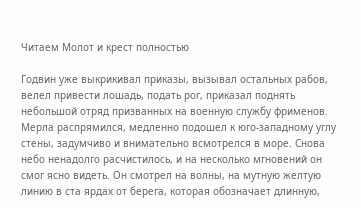Читаем Молот и крест полностью

Годвин уже выкрикивал приказы, вызывал остальных рабов, велел привести лошадь, подать рог, приказал поднять небольшой отряд призванных на военную службу фрименов. Мерла распрямился, медленно подошел к юго-западному углу стены, задумчиво и внимательно всмотрелся в море. Снова небо ненадолго расчистилось, и на несколько мгновений он смог ясно видеть. Он смотрел на волны, на мутную желтую линию в ста ярдах от берега, которая обозначает длинную,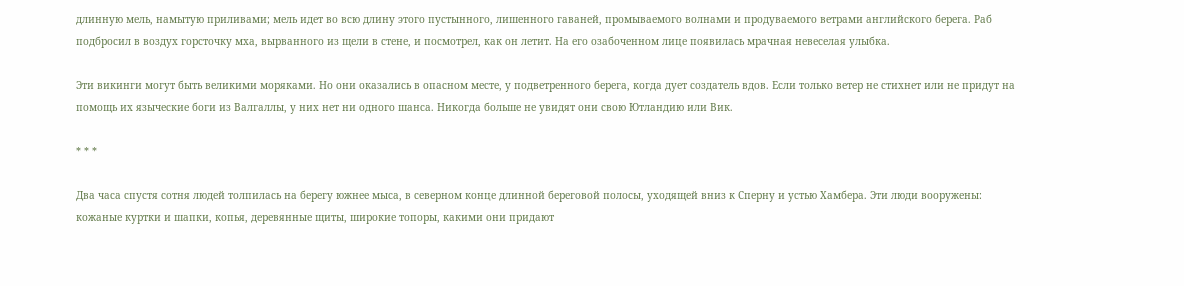длинную мель, намытую приливами; мель идет во всю длину этого пустынного, лишенного гаваней, промываемого волнами и продуваемого ветрами английского берега. Раб подбросил в воздух горсточку мха, вырванного из щели в стене, и посмотрел, как он летит. На его озабоченном лице появилась мрачная невеселая улыбка.

Эти викинги могут быть великими моряками. Но они оказались в опасном месте, у подветренного берега, когда дует создатель вдов. Если только ветер не стихнет или не придут на помощь их языческие боги из Валгаллы, у них нет ни одного шанса. Никогда больше не увидят они свою Ютландию или Вик.

* * *

Два часа спустя сотня людей толпилась на берегу южнее мыса, в северном конце длинной береговой полосы, уходящей вниз к Сперну и устью Хамбера. Эти люди вооружены: кожаные куртки и шапки, копья, деревянные щиты, широкие топоры, какими они придают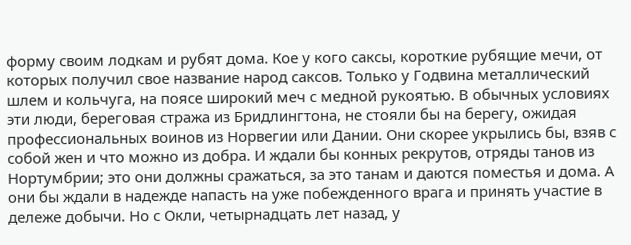форму своим лодкам и рубят дома. Кое у кого саксы, короткие рубящие мечи, от которых получил свое название народ саксов. Только у Годвина металлический шлем и кольчуга, на поясе широкий меч с медной рукоятью. В обычных условиях эти люди, береговая стража из Бридлингтона, не стояли бы на берегу, ожидая профессиональных воинов из Норвегии или Дании. Они скорее укрылись бы, взяв с собой жен и что можно из добра. И ждали бы конных рекрутов, отряды танов из Нортумбрии; это они должны сражаться, за это танам и даются поместья и дома. А они бы ждали в надежде напасть на уже побежденного врага и принять участие в дележе добычи. Но с Окли, четырнадцать лет назад, у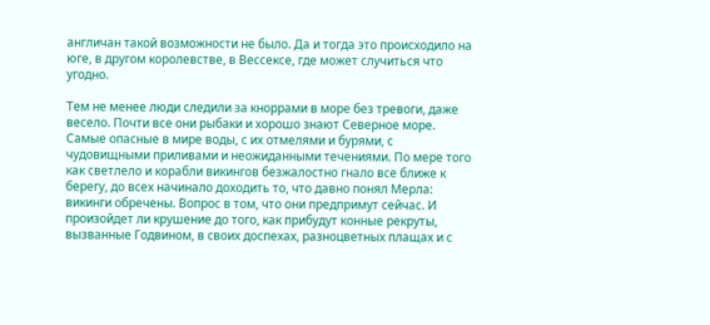англичан такой возможности не было. Да и тогда это происходило на юге, в другом королевстве, в Вессексе, где может случиться что угодно.

Тем не менее люди следили за кноррами в море без тревоги, даже весело. Почти все они рыбаки и хорошо знают Северное море. Самые опасные в мире воды, с их отмелями и бурями, с чудовищными приливами и неожиданными течениями. По мере того как светлело и корабли викингов безжалостно гнало все ближе к берегу, до всех начинало доходить то, что давно понял Мерла: викинги обречены. Вопрос в том, что они предпримут сейчас. И произойдет ли крушение до того, как прибудут конные рекруты, вызванные Годвином, в своих доспехах, разноцветных плащах и с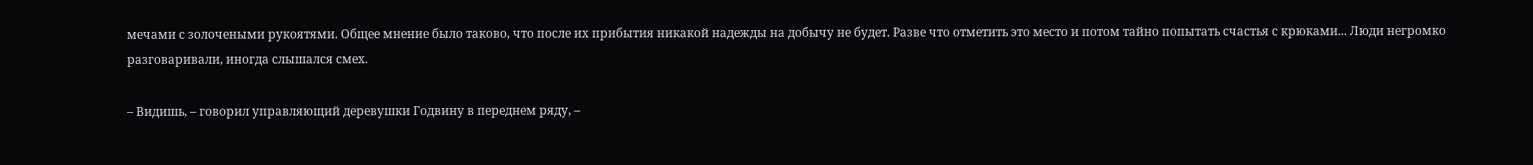мечами с золочеными рукоятями. Общее мнение было таково, что после их прибытия никакой надежды на добычу не будет. Разве что отметить это место и потом тайно попытать счастья с крюками... Люди негромко разговаривали, иногда слышался смех.

– Видишь, – говорил управляющий деревушки Годвину в переднем ряду, –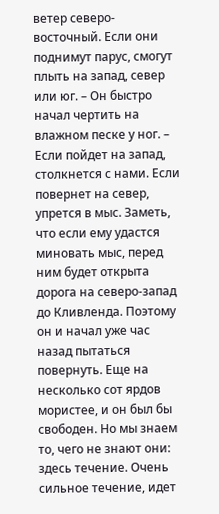ветер северо-восточный. Если они поднимут парус, смогут плыть на запад, север или юг. – Он быстро начал чертить на влажном песке у ног. – Если пойдет на запад, столкнется с нами. Если повернет на север, упрется в мыс. Заметь, что если ему удастся миновать мыс, перед ним будет открыта дорога на северо-запад до Кливленда. Поэтому он и начал уже час назад пытаться повернуть. Еще на несколько сот ярдов мористее, и он был бы свободен. Но мы знаем то, чего не знают они: здесь течение. Очень сильное течение, идет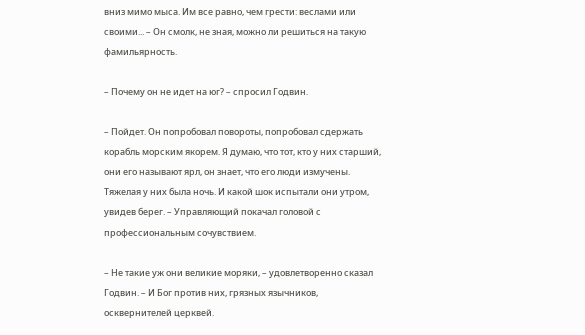вниз мимо мыса. Им все равно, чем грести: веслами или своими... – Он смолк, не зная, можно ли решиться на такую фамильярность.

– Почему он не идет на юг? – спросил Годвин.

– Пойдет. Он попробовал повороты, попробовал сдержать корабль морским якорем. Я думаю, что тот, кто у них старший, они его называют ярл, он знает, что его люди измучены. Тяжелая у них была ночь. И какой шок испытали они утром, увидев берег. – Управляющий покачал головой с профессиональным сочувствием.

– Не такие уж они великие моряки, – удовлетворенно сказал Годвин. – И Бог против них, грязных язычников, осквернителей церквей.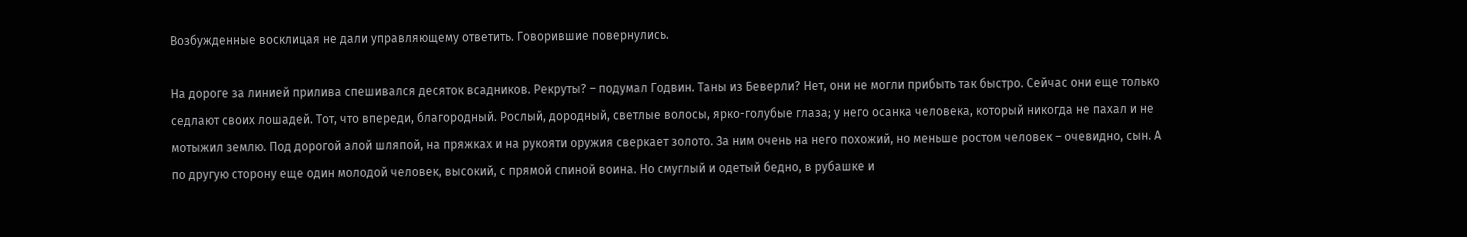Возбужденные восклицая не дали управляющему ответить. Говорившие повернулись.

На дороге за линией прилива спешивался десяток всадников. Рекруты? – подумал Годвин. Таны из Беверли? Нет, они не могли прибыть так быстро. Сейчас они еще только седлают своих лошадей. Тот, что впереди, благородный. Рослый, дородный, светлые волосы, ярко-голубые глаза; у него осанка человека, который никогда не пахал и не мотыжил землю. Под дорогой алой шляпой, на пряжках и на рукояти оружия сверкает золото. За ним очень на него похожий, но меньше ростом человек – очевидно, сын. А по другую сторону еще один молодой человек, высокий, с прямой спиной воина. Но смуглый и одетый бедно, в рубашке и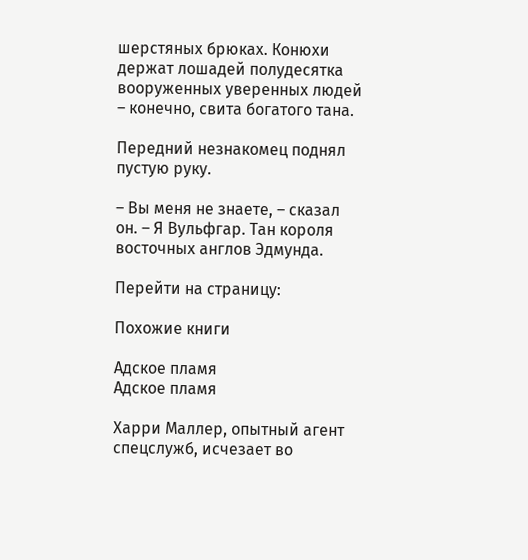шерстяных брюках. Конюхи держат лошадей полудесятка вооруженных уверенных людей – конечно, свита богатого тана.

Передний незнакомец поднял пустую руку.

– Вы меня не знаете, – сказал он. – Я Вульфгар. Тан короля восточных англов Эдмунда.

Перейти на страницу:

Похожие книги

Адское пламя
Адское пламя

Харри Маллер, опытный агент спецслужб, исчезает во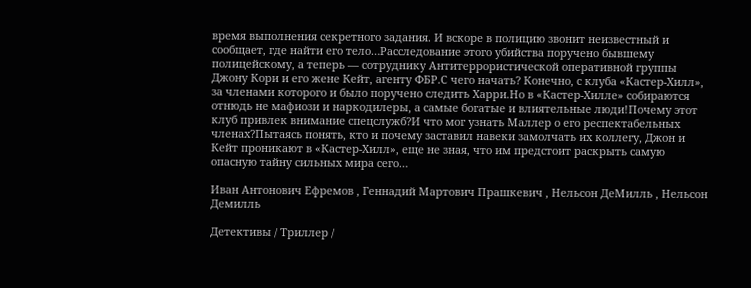время выполнения секретного задания. И вскоре в полицию звонит неизвестный и сообщает, где найти его тело…Расследование этого убийства поручено бывшему полицейскому, а теперь — сотруднику Антитеррористической оперативной группы Джону Кори и его жене Кейт, агенту ФБР.С чего начать? Конечно, с клуба «Кастер-Хилл», за членами которого и было поручено следить Харри.Но в «Кастер-Хилле» собираются отнюдь не мафиози и наркодилеры, а самые богатые и влиятельные люди!Почему этот клуб привлек внимание спецслужб?И что мог узнать Маллер о его респектабельных членах?Пытаясь понять, кто и почему заставил навеки замолчать их коллегу, Джон и Кейт проникают в «Кастер-Хилл», еще не зная, что им предстоит раскрыть самую опасную тайну сильных мира сего…

Иван Антонович Ефремов , Геннадий Мартович Прашкевич , Нельсон ДеМилль , Нельсон Демилль

Детективы / Триллер /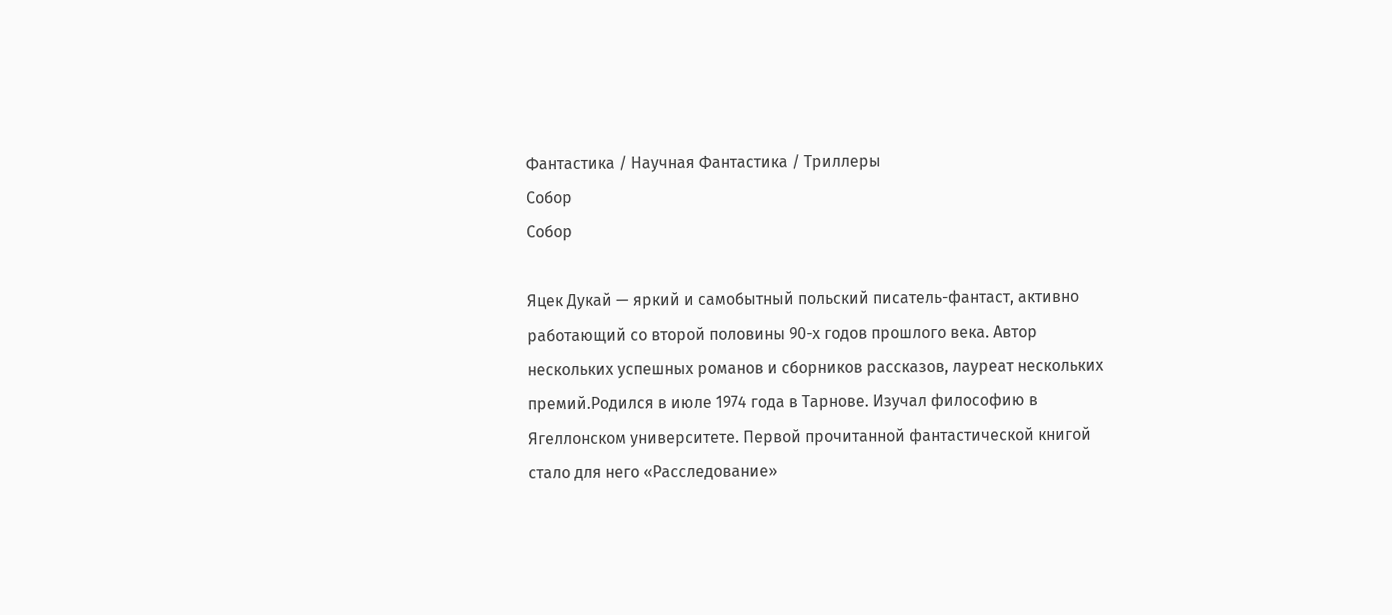Фантастика / Научная Фантастика / Триллеры
Собор
Собор

Яцек Дукай — яркий и самобытный польский писатель-фантаст, активно работающий со второй половины 90-х годов прошлого века. Автор нескольких успешных романов и сборников рассказов, лауреат нескольких премий.Родился в июле 1974 года в Тарнове. Изучал философию в Ягеллонском университете. Первой прочитанной фантастической книгой стало для него «Расследование»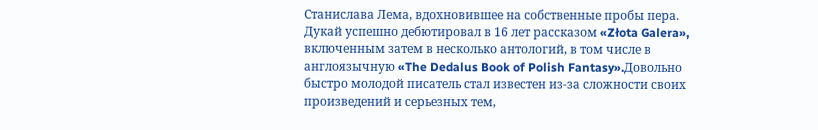Станислава Лема, вдохновившее на собственные пробы пера. Дукай успешно дебютировал в 16 лет рассказом «Złota Galera», включенным затем в несколько антологий, в том числе в англоязычную «The Dedalus Book of Polish Fantasy».Довольно быстро молодой писатель стал известен из-за сложности своих произведений и серьезных тем,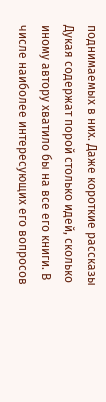поднимаемых в них. Даже короткие рассказы Дукая содержат порой столько идей, сколько иному автору хватило бы на все его книги. В числе наиболее интересующих его вопросов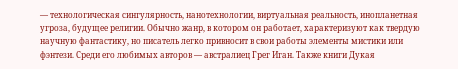— технологическая сингулярность, нанотехнологии, виртуальная реальность, инопланетная угроза, будущее религии. Обычно жанр, в котором он работает, характеризуют как твердую научную фантастику, но писатель легко привносит в свои работы элементы мистики или фэнтези. Среди его любимых авторов — австралиец Грег Иган. Также книги Дукая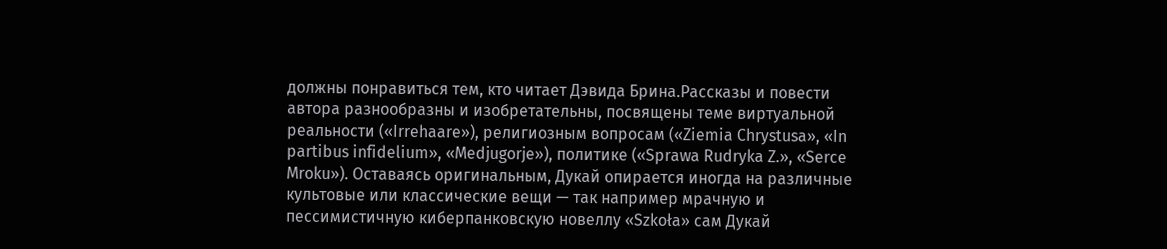должны понравиться тем, кто читает Дэвида Брина.Рассказы и повести автора разнообразны и изобретательны, посвящены теме виртуальной реальности («Irrehaare»), религиозным вопросам («Ziemia Chrystusa», «In partibus infidelium», «Medjugorje»), политике («Sprawa Rudryka Z.», «Serce Mroku»). Оставаясь оригинальным, Дукай опирается иногда на различные культовые или классические вещи — так например мрачную и пессимистичную киберпанковскую новеллу «Szkoła» сам Дукай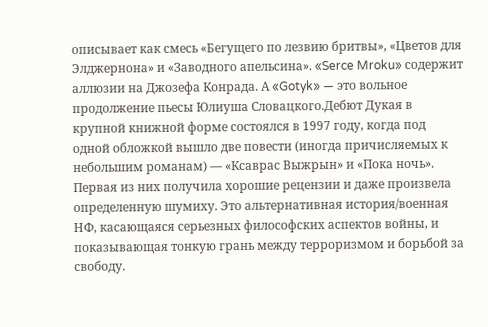описывает как смесь «Бегущего по лезвию бритвы», «Цветов для Элджернона» и «Заводного апельсина». «Serce Mroku» содержит аллюзии на Джозефа Конрада. А «Gotyk» — это вольное продолжение пьесы Юлиуша Словацкого.Дебют Дукая в крупной книжной форме состоялся в 1997 году, когда под одной обложкой вышло две повести (иногда причисляемых к небольшим романам) — «Ксаврас Выжрын» и «Пока ночь». Первая из них получила хорошие рецензии и даже произвела определенную шумиху. Это альтернативная история/военная НФ, касающаяся серьезных философских аспектов войны, и показывающая тонкую грань между терроризмом и борьбой за свободу.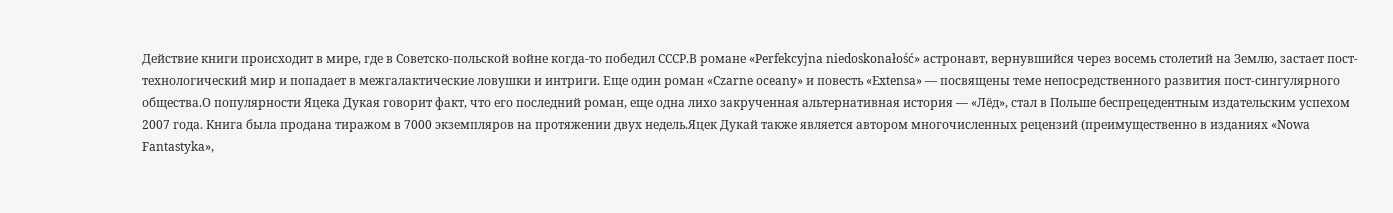Действие книги происходит в мире, где в Советско-польской войне когда-то победил СССР.В романе «Perfekcyjna niedoskonałość» астронавт, вернувшийся через восемь столетий на Землю, застает пост-технологический мир и попадает в межгалактические ловушки и интриги. Еще один роман «Czarne oceany» и повесть «Extensa» — посвящены теме непосредственного развития пост-сингулярного общества.О популярности Яцека Дукая говорит факт, что его последний роман, еще одна лихо закрученная альтернативная история — «Лёд», стал в Польше беспрецедентным издательским успехом 2007 года. Книга была продана тиражом в 7000 экземпляров на протяжении двух недель.Яцек Дукай также является автором многочисленных рецензий (преимущественно в изданиях «Nowa Fantastyka»,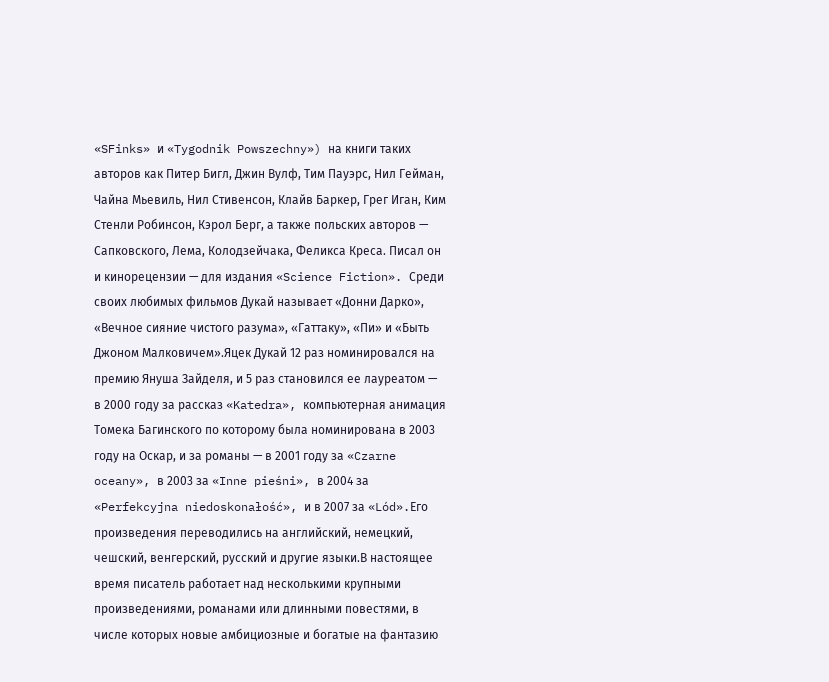«SFinks» и «Tygodnik Powszechny») на книги таких авторов как Питер Бигл, Джин Вулф, Тим Пауэрс, Нил Гейман, Чайна Мьевиль, Нил Стивенсон, Клайв Баркер, Грег Иган, Ким Стенли Робинсон, Кэрол Берг, а также польских авторов — Сапковского, Лема, Колодзейчака, Феликса Креса. Писал он и кинорецензии — для издания «Science Fiction». Среди своих любимых фильмов Дукай называет «Донни Дарко», «Вечное сияние чистого разума», «Гаттаку», «Пи» и «Быть Джоном Малковичем».Яцек Дукай 12 раз номинировался на премию Януша Зайделя, и 5 раз становился ее лауреатом — в 2000 году за рассказ «Katedra», компьютерная анимация Томека Багинского по которому была номинирована в 2003 году на Оскар, и за романы — в 2001 году за «Czarne oceany», в 2003 за «Inne pieśni», в 2004 за «Perfekcyjna niedoskonałość», и в 2007 за «Lód».Его произведения переводились на английский, немецкий, чешский, венгерский, русский и другие языки.В настоящее время писатель работает над несколькими крупными произведениями, романами или длинными повестями, в числе которых новые амбициозные и богатые на фантазию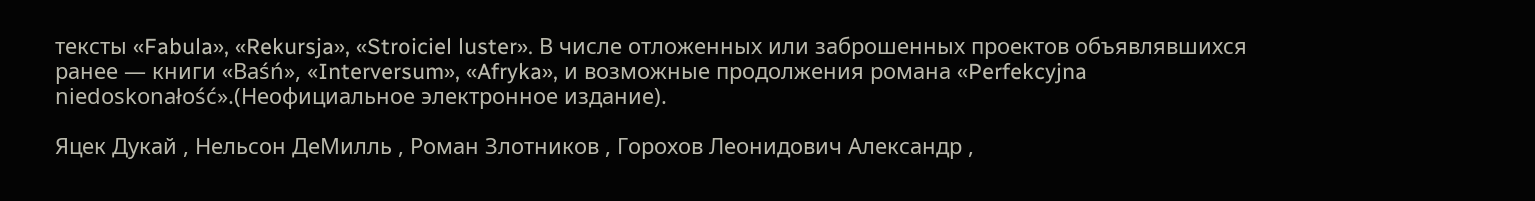тексты «Fabula», «Rekursja», «Stroiciel luster». В числе отложенных или заброшенных проектов объявлявшихся ранее — книги «Baśń», «Interversum», «Afryka», и возможные продолжения романа «Perfekcyjna niedoskonałość».(Неофициальное электронное издание).

Яцек Дукай , Нельсон ДеМилль , Роман Злотников , Горохов Леонидович Александр ,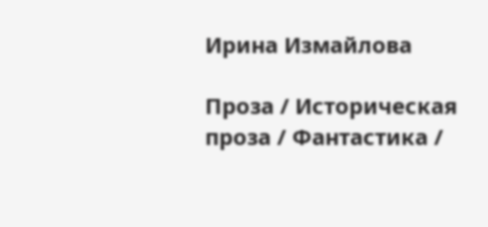Ирина Измайлова

Проза / Историческая проза / Фантастика /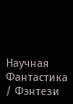Научная Фантастика / Фэнтези